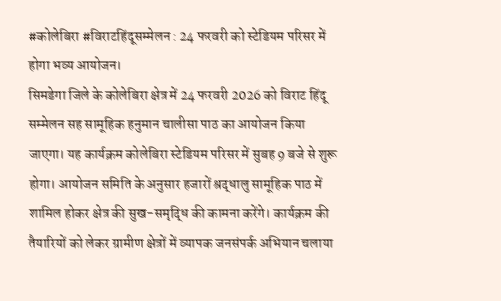#कोलेबिरा #विराटहिंदूसम्मेलन : 24 फरवरी को स्टेडियम परिसर में होगा भव्य आयोजन।
सिमडेगा जिले के कोलेबिरा क्षेत्र में 24 फरवरी 2026 को विराट हिंदू सम्मेलन सह सामूहिक हनुमान चालीसा पाठ का आयोजन किया जाएगा। यह कार्यक्रम कोलेबिरा स्टेडियम परिसर में सुबह 9 बजे से शुरू होगा। आयोजन समिति के अनुसार हजारों श्रद्धालु सामूहिक पाठ में शामिल होकर क्षेत्र की सुख-समृद्धि की कामना करेंगे। कार्यक्रम की तैयारियों को लेकर ग्रामीण क्षेत्रों में व्यापक जनसंपर्क अभियान चलाया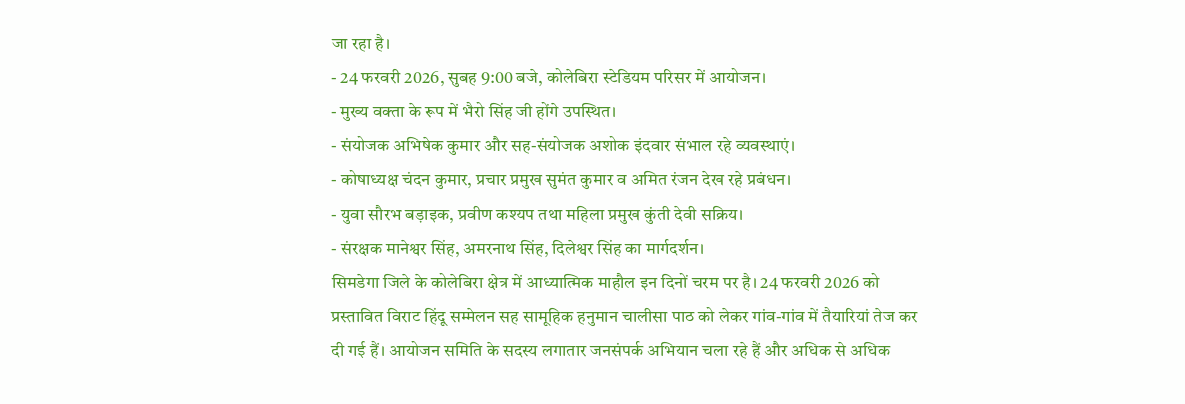जा रहा है।
- 24 फरवरी 2026, सुबह 9:00 बजे, कोलेबिरा स्टेडियम परिसर में आयोजन।
- मुख्य वक्ता के रूप में भैरो सिंह जी होंगे उपस्थित।
- संयोजक अभिषेक कुमार और सह-संयोजक अशोक इंदवार संभाल रहे व्यवस्थाएं।
- कोषाध्यक्ष चंदन कुमार, प्रचार प्रमुख सुमंत कुमार व अमित रंजन देख रहे प्रबंधन।
- युवा सौरभ बड़ाइक, प्रवीण कश्यप तथा महिला प्रमुख कुंती देवी सक्रिय।
- संरक्षक मानेश्वर सिंह, अमरनाथ सिंह, दिलेश्वर सिंह का मार्गदर्शन।
सिमडेगा जिले के कोलेबिरा क्षेत्र में आध्यात्मिक माहौल इन दिनों चरम पर है। 24 फरवरी 2026 को प्रस्तावित विराट हिंदू सम्मेलन सह सामूहिक हनुमान चालीसा पाठ को लेकर गांव-गांव में तैयारियां तेज कर दी गई हैं। आयोजन समिति के सदस्य लगातार जनसंपर्क अभियान चला रहे हैं और अधिक से अधिक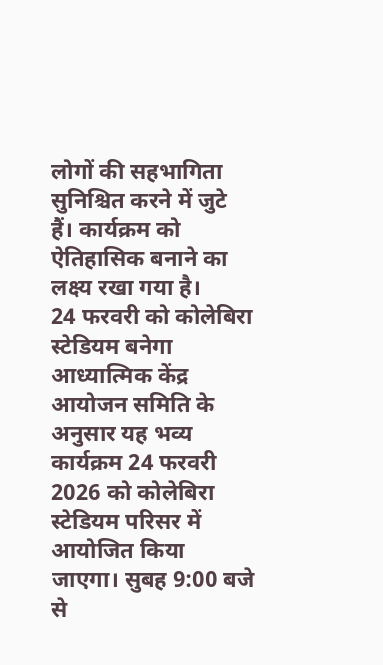लोगों की सहभागिता सुनिश्चित करने में जुटे हैं। कार्यक्रम को ऐतिहासिक बनाने का लक्ष्य रखा गया है।
24 फरवरी को कोलेबिरा स्टेडियम बनेगा आध्यात्मिक केंद्र
आयोजन समिति के अनुसार यह भव्य कार्यक्रम 24 फरवरी 2026 को कोलेबिरा स्टेडियम परिसर में आयोजित किया जाएगा। सुबह 9:00 बजे से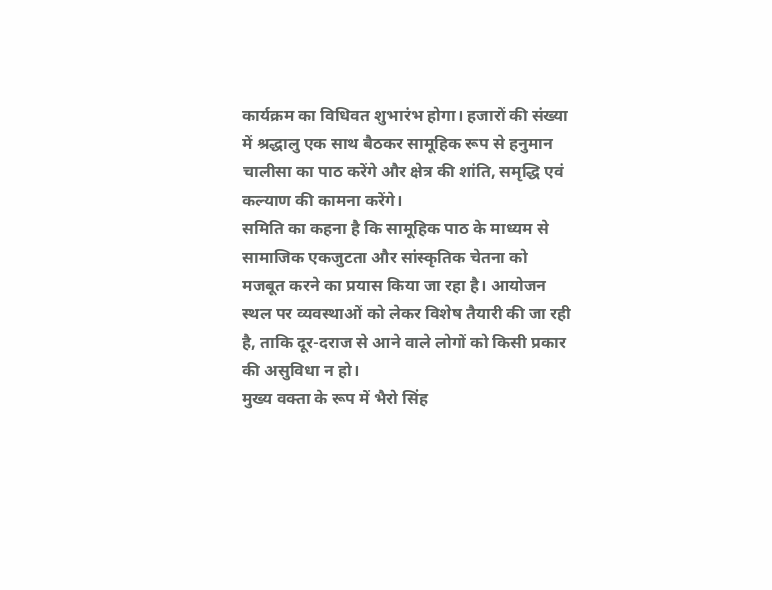कार्यक्रम का विधिवत शुभारंभ होगा। हजारों की संख्या में श्रद्धालु एक साथ बैठकर सामूहिक रूप से हनुमान चालीसा का पाठ करेंगे और क्षेत्र की शांति, समृद्धि एवं कल्याण की कामना करेंगे।
समिति का कहना है कि सामूहिक पाठ के माध्यम से सामाजिक एकजुटता और सांस्कृतिक चेतना को मजबूत करने का प्रयास किया जा रहा है। आयोजन स्थल पर व्यवस्थाओं को लेकर विशेष तैयारी की जा रही है, ताकि दूर-दराज से आने वाले लोगों को किसी प्रकार की असुविधा न हो।
मुख्य वक्ता के रूप में भैरो सिंह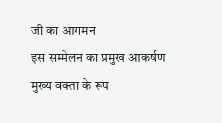जी का आगमन
इस सम्मेलन का प्रमुख आकर्षण मुख्य वक्ता के रूप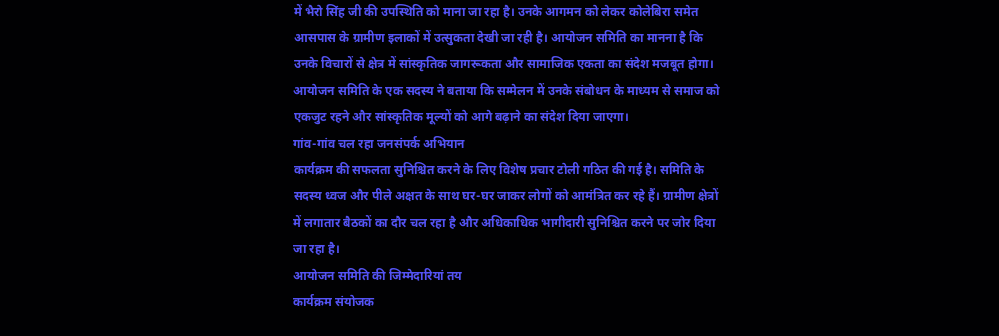में भैरो सिंह जी की उपस्थिति को माना जा रहा है। उनके आगमन को लेकर कोलेबिरा समेत आसपास के ग्रामीण इलाकों में उत्सुकता देखी जा रही है। आयोजन समिति का मानना है कि उनके विचारों से क्षेत्र में सांस्कृतिक जागरूकता और सामाजिक एकता का संदेश मजबूत होगा।
आयोजन समिति के एक सदस्य ने बताया कि सम्मेलन में उनके संबोधन के माध्यम से समाज को एकजुट रहने और सांस्कृतिक मूल्यों को आगे बढ़ाने का संदेश दिया जाएगा।
गांव-गांव चल रहा जनसंपर्क अभियान
कार्यक्रम की सफलता सुनिश्चित करने के लिए विशेष प्रचार टोली गठित की गई है। समिति के सदस्य ध्वज और पीले अक्षत के साथ घर-घर जाकर लोगों को आमंत्रित कर रहे हैं। ग्रामीण क्षेत्रों में लगातार बैठकों का दौर चल रहा है और अधिकाधिक भागीदारी सुनिश्चित करने पर जोर दिया जा रहा है।
आयोजन समिति की जिम्मेदारियां तय
कार्यक्रम संयोजक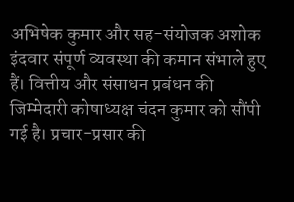अभिषेक कुमार और सह-संयोजक अशोक इंदवार संपूर्ण व्यवस्था की कमान संभाले हुए हैं। वित्तीय और संसाधन प्रबंधन की जिम्मेदारी कोषाध्यक्ष चंदन कुमार को सौंपी गई है। प्रचार-प्रसार की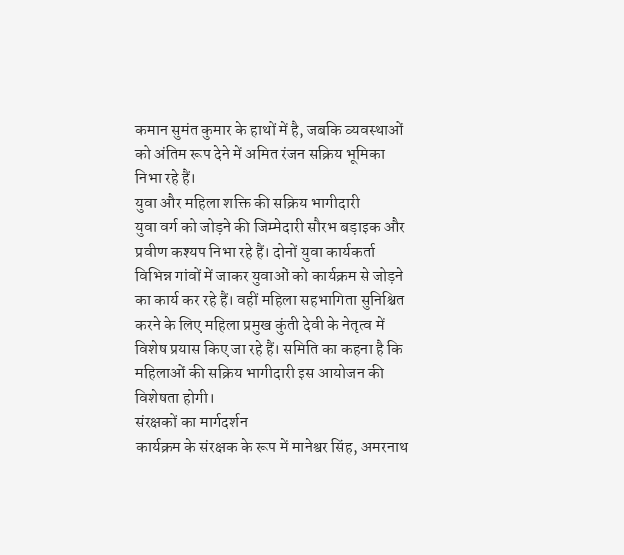कमान सुमंत कुमार के हाथों में है, जबकि व्यवस्थाओं को अंतिम रूप देने में अमित रंजन सक्रिय भूमिका निभा रहे हैं।
युवा और महिला शक्ति की सक्रिय भागीदारी
युवा वर्ग को जोड़ने की जिम्मेदारी सौरभ बड़ाइक और प्रवीण कश्यप निभा रहे हैं। दोनों युवा कार्यकर्ता विभिन्न गांवों में जाकर युवाओं को कार्यक्रम से जोड़ने का कार्य कर रहे हैं। वहीं महिला सहभागिता सुनिश्चित करने के लिए महिला प्रमुख कुंती देवी के नेतृत्व में विशेष प्रयास किए जा रहे हैं। समिति का कहना है कि महिलाओं की सक्रिय भागीदारी इस आयोजन की विशेषता होगी।
संरक्षकों का मार्गदर्शन
कार्यक्रम के संरक्षक के रूप में मानेश्वर सिंह, अमरनाथ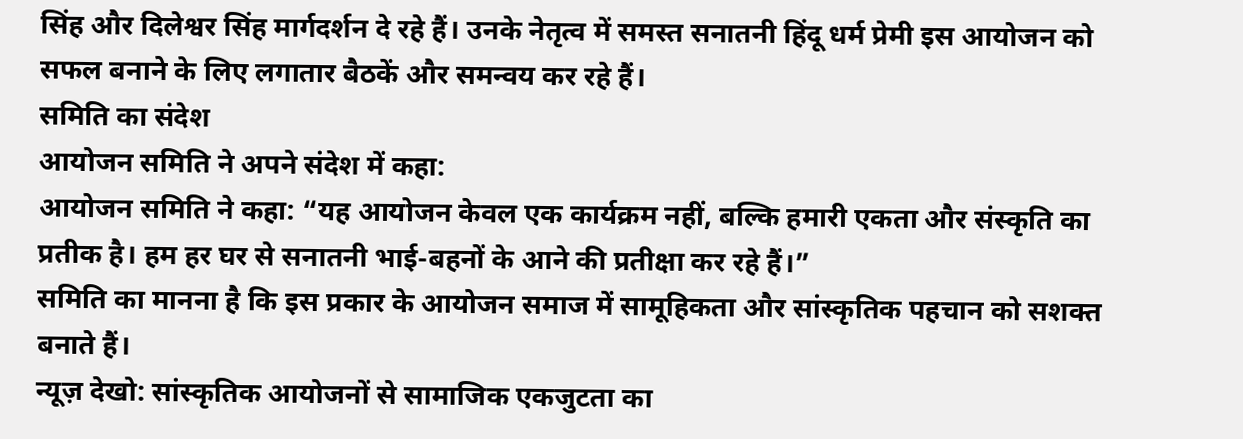सिंह और दिलेश्वर सिंह मार्गदर्शन दे रहे हैं। उनके नेतृत्व में समस्त सनातनी हिंदू धर्म प्रेमी इस आयोजन को सफल बनाने के लिए लगातार बैठकें और समन्वय कर रहे हैं।
समिति का संदेश
आयोजन समिति ने अपने संदेश में कहा:
आयोजन समिति ने कहा: “यह आयोजन केवल एक कार्यक्रम नहीं, बल्कि हमारी एकता और संस्कृति का प्रतीक है। हम हर घर से सनातनी भाई-बहनों के आने की प्रतीक्षा कर रहे हैं।”
समिति का मानना है कि इस प्रकार के आयोजन समाज में सामूहिकता और सांस्कृतिक पहचान को सशक्त बनाते हैं।
न्यूज़ देखो: सांस्कृतिक आयोजनों से सामाजिक एकजुटता का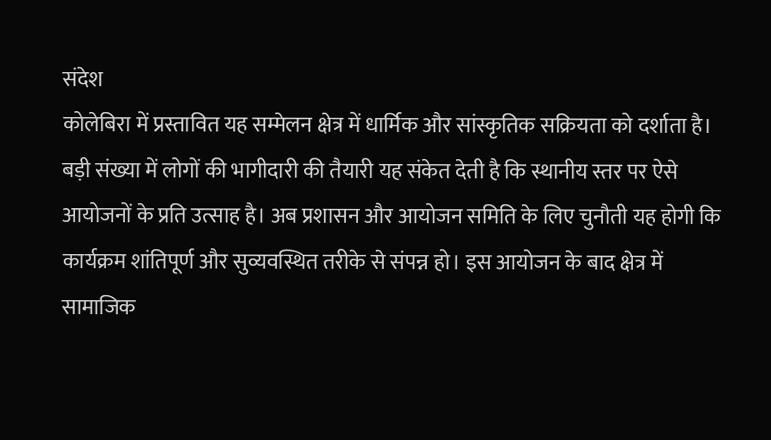संदेश
कोलेबिरा में प्रस्तावित यह सम्मेलन क्षेत्र में धार्मिक और सांस्कृतिक सक्रियता को दर्शाता है। बड़ी संख्या में लोगों की भागीदारी की तैयारी यह संकेत देती है कि स्थानीय स्तर पर ऐसे आयोजनों के प्रति उत्साह है। अब प्रशासन और आयोजन समिति के लिए चुनौती यह होगी कि कार्यक्रम शांतिपूर्ण और सुव्यवस्थित तरीके से संपन्न हो। इस आयोजन के बाद क्षेत्र में सामाजिक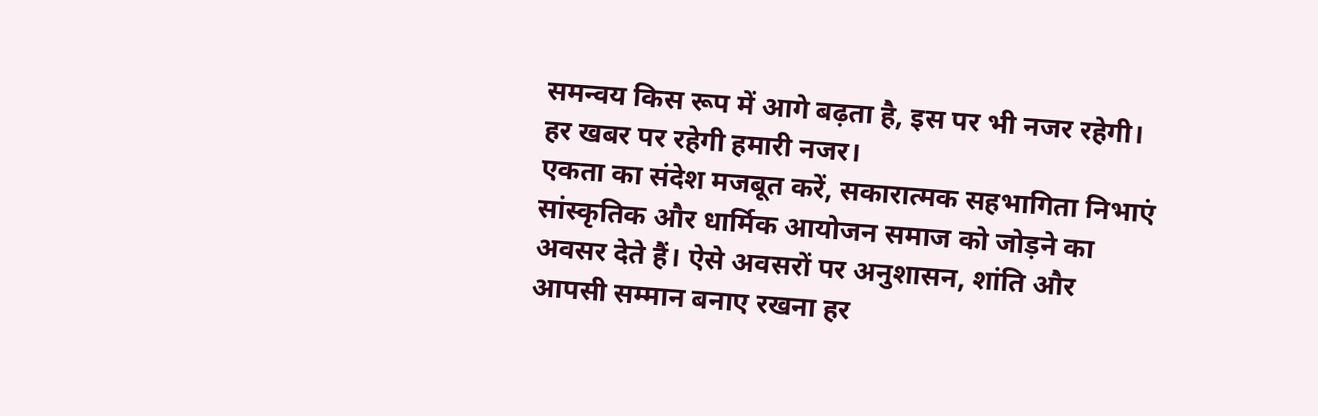समन्वय किस रूप में आगे बढ़ता है, इस पर भी नजर रहेगी।
हर खबर पर रहेगी हमारी नजर।
एकता का संदेश मजबूत करें, सकारात्मक सहभागिता निभाएं
सांस्कृतिक और धार्मिक आयोजन समाज को जोड़ने का अवसर देते हैं। ऐसे अवसरों पर अनुशासन, शांति और आपसी सम्मान बनाए रखना हर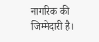नागरिक की जिम्मेदारी है।